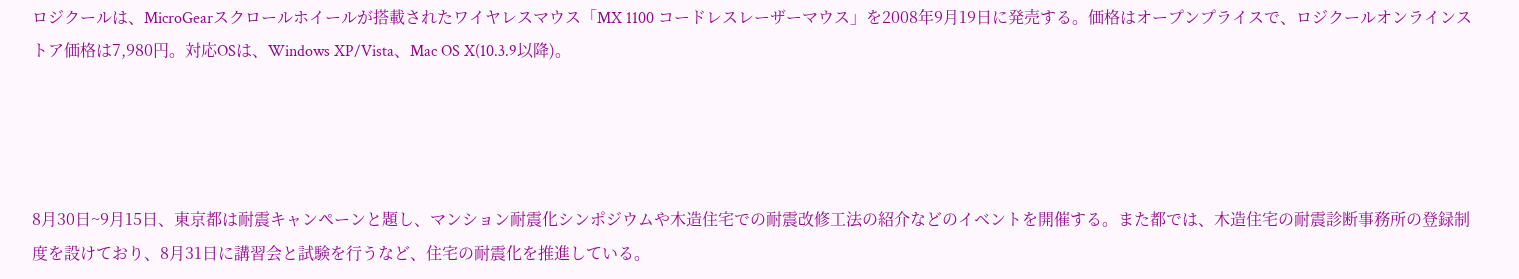ロジクールは、MicroGearスクロールホイールが搭載されたワイヤレスマウス「MX 1100 コードレスレーザーマウス」を2008年9月19日に発売する。価格はオープンプライスで、ロジクールオンラインストア価格は7,980円。対応OSは、Windows XP/Vista、Mac OS X(10.3.9以降)。




8月30日~9月15日、東京都は耐震キャンペーンと題し、マンション耐震化シンポジウムや木造住宅での耐震改修工法の紹介などのイベントを開催する。また都では、木造住宅の耐震診断事務所の登録制度を設けており、8月31日に講習会と試験を行うなど、住宅の耐震化を推進している。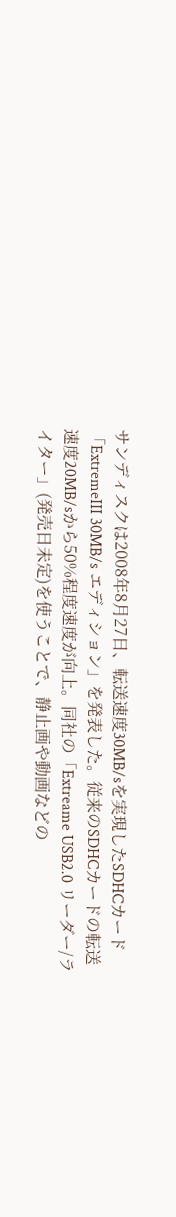サンディスクは2008年8月27日、転送速度30MB/sを実現したSDHCカード「ExtremeIII 30MB/s エディション」を発表した。従来のSDHCカードの転送速度20MB/sから50%程度速度が向上。同社の「Extreame USB2.0 リーダー/ライター」(発売日未定)を使うことで、静止画や動画などの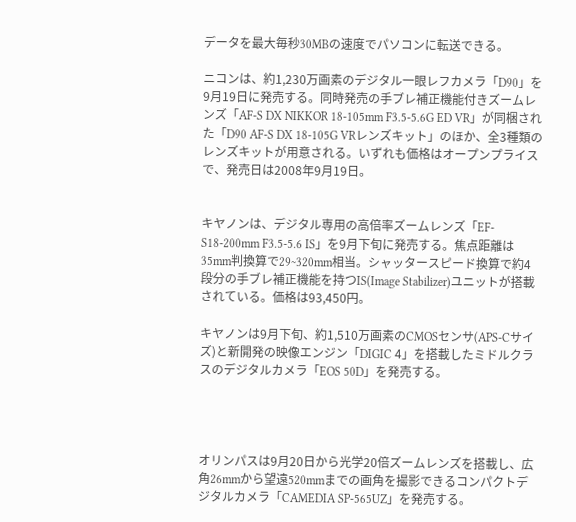データを最大毎秒30MBの速度でパソコンに転送できる。

ニコンは、約1,230万画素のデジタル一眼レフカメラ「D90」を9月19日に発売する。同時発売の手ブレ補正機能付きズームレンズ「AF-S DX NIKKOR 18-105mm F3.5-5.6G ED VR」が同梱された「D90 AF-S DX 18-105G VRレンズキット」のほか、全3種類のレンズキットが用意される。いずれも価格はオープンプライスで、発売日は2008年9月19日。


キヤノンは、デジタル専用の高倍率ズームレンズ「EF-S18-200mm F3.5-5.6 IS」を9月下旬に発売する。焦点距離は35mm判換算で29~320mm相当。シャッタースピード換算で約4段分の手ブレ補正機能を持つIS(Image Stabilizer)ユニットが搭載されている。価格は93,450円。

キヤノンは9月下旬、約1,510万画素のCMOSセンサ(APS-Cサイズ)と新開発の映像エンジン「DIGIC 4」を搭載したミドルクラスのデジタルカメラ「EOS 50D」を発売する。




オリンパスは9月20日から光学20倍ズームレンズを搭載し、広角26mmから望遠520mmまでの画角を撮影できるコンパクトデジタルカメラ「CAMEDIA SP-565UZ」を発売する。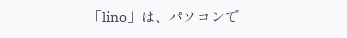「lino」は、パソコンで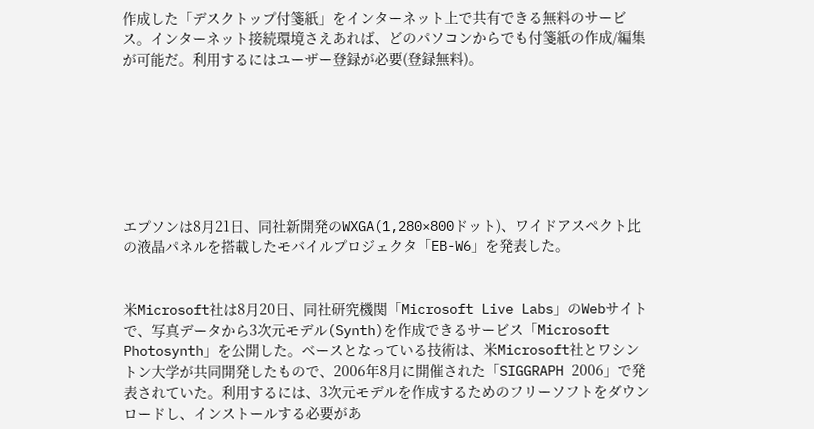作成した「デスクトップ付箋紙」をインターネット上で共有できる無料のサービス。インターネット接続環境さえあれば、どのパソコンからでも付箋紙の作成/編集が可能だ。利用するにはユーザー登録が必要(登録無料)。







エプソンは8月21日、同社新開発のWXGA(1,280×800ドット)、ワイドアスペクト比の液晶パネルを搭載したモバイルプロジェクタ「EB-W6」を発表した。


米Microsoft社は8月20日、同社研究機関「Microsoft Live Labs」のWebサイトで、写真データから3次元モデル(Synth)を作成できるサービス「Microsoft Photosynth」を公開した。ベースとなっている技術は、米Microsoft社とワシントン大学が共同開発したもので、2006年8月に開催された「SIGGRAPH 2006」で発表されていた。利用するには、3次元モデルを作成するためのフリーソフトをダウンロードし、インストールする必要があ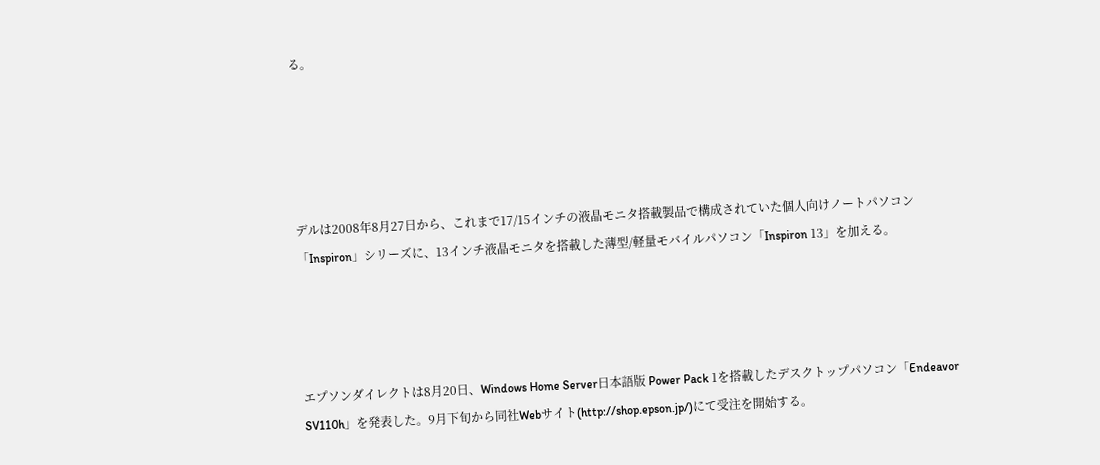る。





デルは2008年8月27日から、これまで17/15インチの液晶モニタ搭載製品で構成されていた個人向けノートパソコン「Inspiron」シリーズに、13インチ液晶モニタを搭載した薄型/軽量モバイルパソコン「Inspiron 13」を加える。




エプソンダイレクトは8月20日、Windows Home Server日本語版 Power Pack 1を搭載したデスクトップパソコン「Endeavor SV110h」を発表した。9月下旬から同社Webサイト(http://shop.epson.jp/)にて受注を開始する。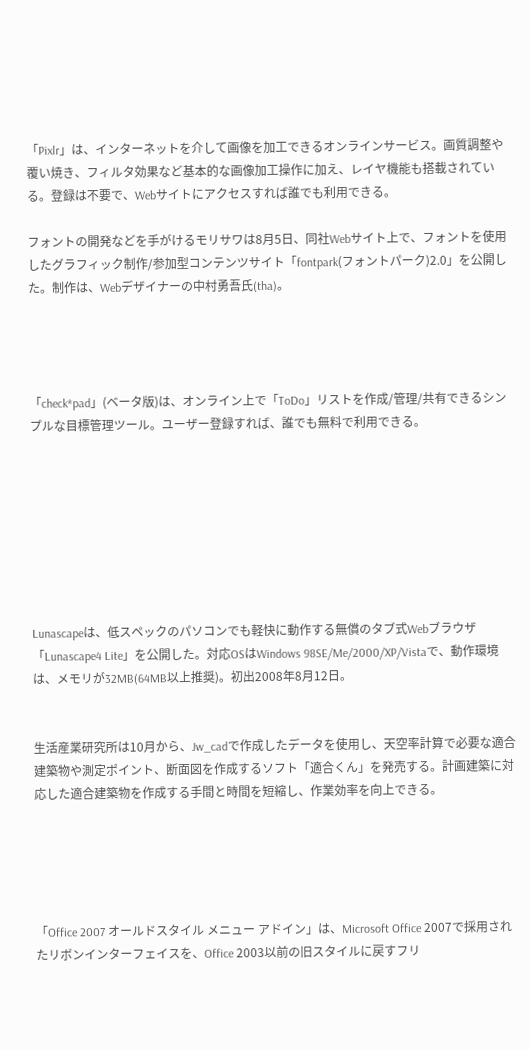「Pixlr」は、インターネットを介して画像を加工できるオンラインサービス。画質調整や覆い焼き、フィルタ効果など基本的な画像加工操作に加え、レイヤ機能も搭載されている。登録は不要で、Webサイトにアクセスすれば誰でも利用できる。

フォントの開発などを手がけるモリサワは8月5日、同社Webサイト上で、フォントを使用したグラフィック制作/参加型コンテンツサイト「fontpark(フォントパーク)2.0」を公開した。制作は、Webデザイナーの中村勇吾氏(tha)。




「check*pad」(ベータ版)は、オンライン上で「ToDo」リストを作成/管理/共有できるシンプルな目標管理ツール。ユーザー登録すれば、誰でも無料で利用できる。








Lunascapeは、低スペックのパソコンでも軽快に動作する無償のタブ式Webブラウザ「Lunascape4 Lite」を公開した。対応OSはWindows 98SE/Me/2000/XP/Vistaで、動作環境は、メモリが32MB(64MB以上推奨)。初出2008年8月12日。


生活産業研究所は10月から、Jw_cadで作成したデータを使用し、天空率計算で必要な適合建築物や測定ポイント、断面図を作成するソフト「適合くん」を発売する。計画建築に対応した適合建築物を作成する手間と時間を短縮し、作業効率を向上できる。





「Office 2007 オールドスタイル メニュー アドイン」は、Microsoft Office 2007で採用されたリボンインターフェイスを、Office 2003以前の旧スタイルに戻すフリ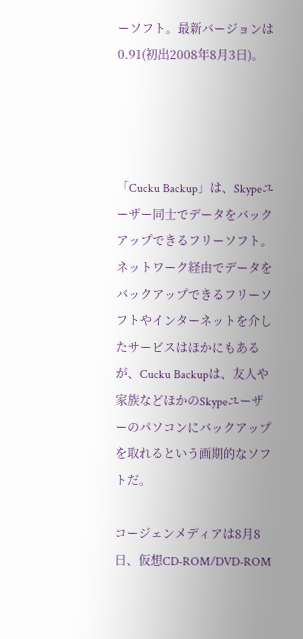ーソフト。最新バージョンは0.91(初出2008年8月3日)。




「Cucku Backup」は、Skypeユーザー同士でデータをバックアップできるフリーソフト。ネットワーク経由でデータをバックアップできるフリーソフトやインターネットを介したサービスはほかにもあるが、Cucku Backupは、友人や家族などほかのSkypeユーザーのパソコンにバックアップを取れるという画期的なソフトだ。

コージェンメディアは8月8日、仮想CD-ROM/DVD-ROM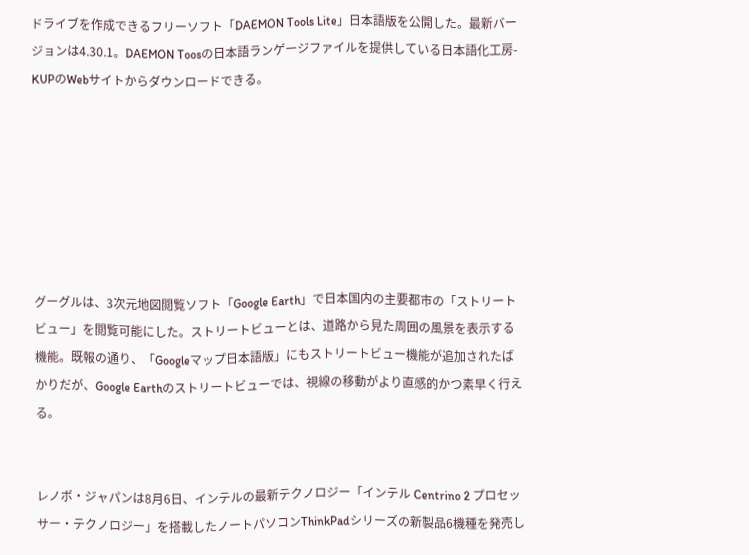ドライブを作成できるフリーソフト「DAEMON Tools Lite」日本語版を公開した。最新バージョンは4.30.1。DAEMON Toosの日本語ランゲージファイルを提供している日本語化工房-KUPのWebサイトからダウンロードできる。







グーグルは、3次元地図閲覧ソフト「Google Earth」で日本国内の主要都市の「ストリートビュー」を閲覧可能にした。ストリートビューとは、道路から見た周囲の風景を表示する機能。既報の通り、「Googleマップ日本語版」にもストリートビュー機能が追加されたばかりだが、Google Earthのストリートビューでは、視線の移動がより直感的かつ素早く行える。


レノボ・ジャパンは8月6日、インテルの最新テクノロジー「インテル Centrino 2 プロセッサー・テクノロジー」を搭載したノートパソコンThinkPadシリーズの新製品6機種を発売し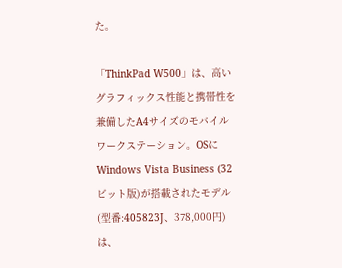た。

「ThinkPad W500」は、高いグラフィックス性能と携帯性を兼備したA4サイズのモバイルワークステーション。OSにWindows Vista Business (32ビット版)が搭載されたモデル(型番:405823J、378,000円)は、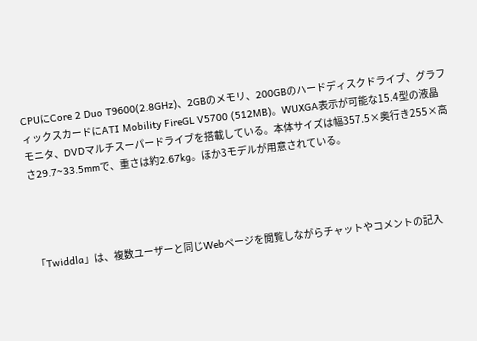CPUにCore 2 Duo T9600(2.8GHz)、2GBのメモリ、200GBのハードディスクドライブ、グラフィックスカードにATI Mobility FireGL V5700 (512MB)。WUXGA表示が可能な15.4型の液晶モニタ、DVDマルチスーパードライブを搭載している。本体サイズは幅357.5×奥行き255×高さ29.7~33.5mmで、重さは約2.67kg。ほか3モデルが用意されている。




「Twiddla」は、複数ユーザーと同じWebページを閲覧しながらチャットやコメントの記入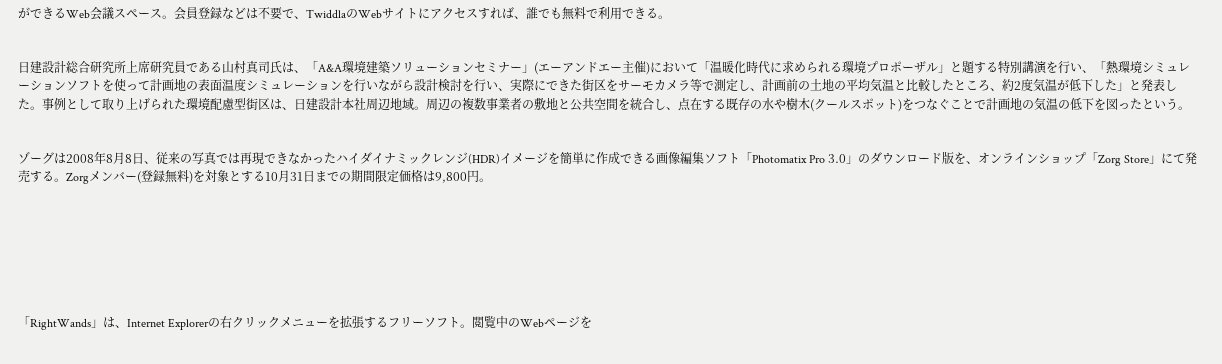ができるWeb会議スペース。会員登録などは不要で、TwiddlaのWebサイトにアクセスすれば、誰でも無料で利用できる。


日建設計総合研究所上席研究員である山村真司氏は、「A&A環境建築ソリューションセミナー」(エーアンドエー主催)において「温暖化時代に求められる環境プロポーザル」と題する特別講演を行い、「熱環境シミュレーションソフトを使って計画地の表面温度シミュレーションを行いながら設計検討を行い、実際にできた街区をサーモカメラ等で測定し、計画前の土地の平均気温と比較したところ、約2度気温が低下した」と発表した。事例として取り上げられた環境配慮型街区は、日建設計本社周辺地域。周辺の複数事業者の敷地と公共空間を統合し、点在する既存の水や樹木(クールスポット)をつなぐことで計画地の気温の低下を図ったという。


ゾーグは2008年8月8日、従来の写真では再現できなかったハイダイナミックレンジ(HDR)イメージを簡単に作成できる画像編集ソフト「Photomatix Pro 3.0」のダウンロード版を、オンラインショップ「Zorg Store」にて発売する。Zorgメンバー(登録無料)を対象とする10月31日までの期間限定価格は9,800円。







「RightWands」は、Internet Explorerの右クリックメニューを拡張するフリーソフト。閲覧中のWebページを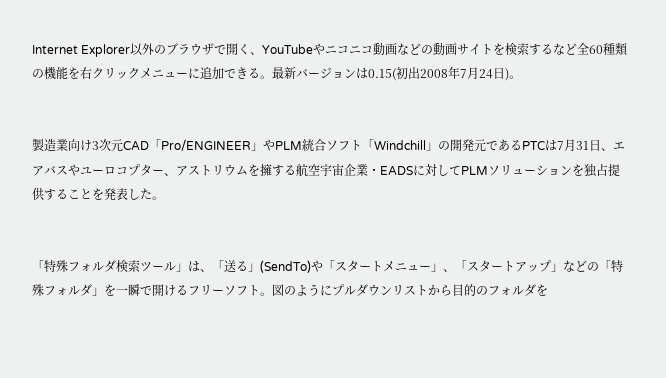Internet Explorer以外のブラウザで開く、YouTubeやニコニコ動画などの動画サイトを検索するなど全60種類の機能を右クリックメニューに追加できる。最新バージョンは0.15(初出2008年7月24日)。


製造業向け3次元CAD「Pro/ENGINEER」やPLM統合ソフト「Windchill」の開発元であるPTCは7月31日、エアバスやユーロコプター、アストリウムを擁する航空宇宙企業・EADSに対してPLMソリューションを独占提供することを発表した。


「特殊フォルダ検索ツール」は、「送る」(SendTo)や「スタートメニュー」、「スタートアップ」などの「特殊フォルダ」を一瞬で開けるフリーソフト。図のようにプルダウンリストから目的のフォルダを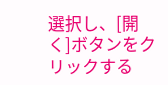選択し、[開く]ボタンをクリックする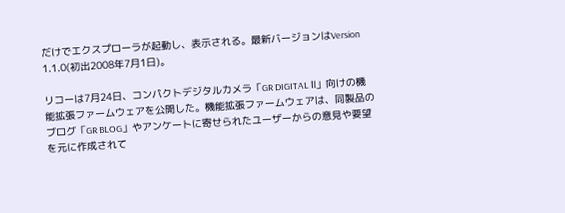だけでエクスプローラが起動し、表示される。最新バージョンはVersion 1.1.0(初出2008年7月1日)。

リコーは7月24日、コンパクトデジタルカメラ「GR DIGITAL Ⅱ」向けの機能拡張ファームウェアを公開した。機能拡張ファームウェアは、同製品のブログ「GR BLOG」やアンケートに寄せられたユーザーからの意見や要望を元に作成されて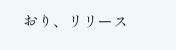おり、リリース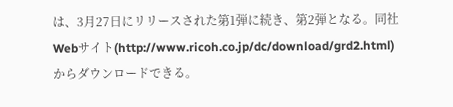は、3月27日にリリースされた第1弾に続き、第2弾となる。同社Webサイト(http://www.ricoh.co.jp/dc/download/grd2.html)からダウンロードできる。